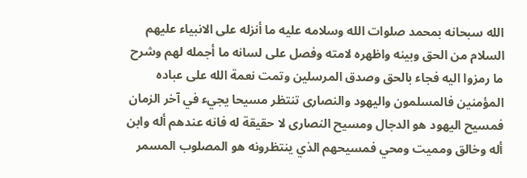الله سبحانه بمحمد صلوات الله وسلامه عليه ما أنزله على الانبياء عليهم السلام من الحق وبينه واظهره لامته وفصل على لسانه ما أجمله لهم وشرح ما رمزوا اليه فجاء بالحق وصدق المرسلين وتمت نعمة الله على عباده المؤمنين فالمسلمون واليهود والنصارى تنتظر مسيحا يجيء في آخر الزمان فمسيح اليهود هو الدجال ومسيح النصارى لا حقيقة له فانه عندهم أله وابن أله وخالق ومميت ومحي فمسيحهم الذي ينتظرونه هو المصلوب المسمر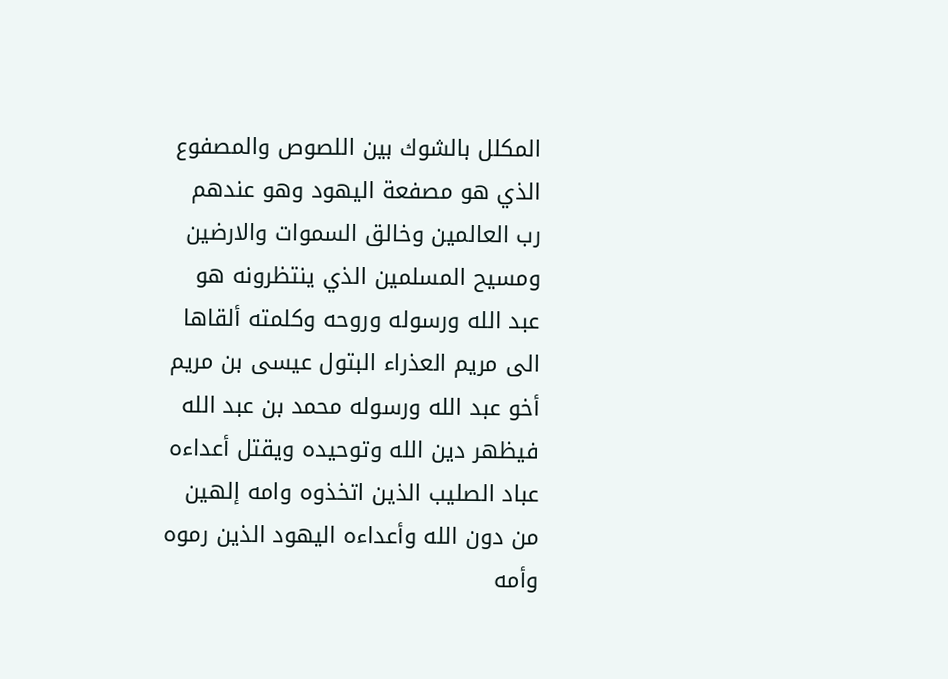المكلل بالشوك بين اللصوص والمصفوع الذي هو مصفعة اليهود وهو عندهم رب العالمين وخالق السموات والارضين ومسيح المسلمين الذي ينتظرونه هو عبد الله ورسوله وروحه وكلمته ألقاها الى مريم العذراء البتول عيسى بن مريم أخو عبد الله ورسوله محمد بن عبد الله فيظهر دين الله وتوحيده ويقتل أعداءه عباد الصليب الذين اتخذوه وامه إلهين من دون الله وأعداءه اليهود الذين رموه وأمه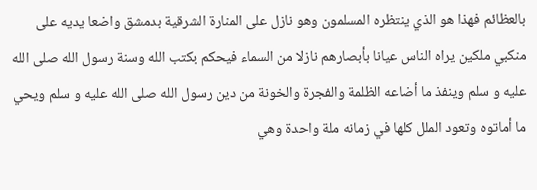بالعظائم فهذا هو الذي ينتظره المسلمون وهو نازل على المنارة الشرقية بدمشق واضعا يديه على منكبي ملكين يراه الناس عيانا بأبصارهم نازلا من السماء فيحكم بكتب الله وسنة رسول الله صلى الله عليه و سلم وينفذ ما أضاعه الظلمة والفجرة والخونة من دين رسول الله صلى الله عليه و سلم ويحي ما أماتوه وتعود الملل كلها في زمانه ملة واحدة وهي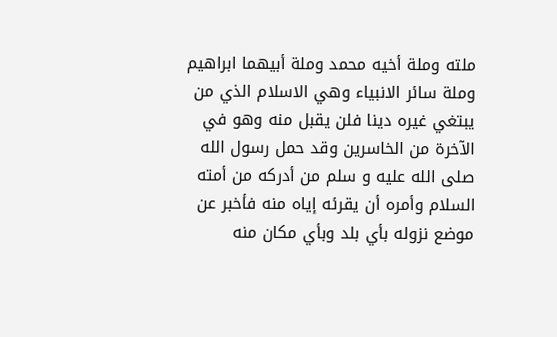ملته وملة أخيه محمد وملة أبيهما ابراهيم وملة سائر الانبياء وهي الاسلام الذي من يبتغي غيره دينا فلن يقبل منه وهو في الآخرة من الخاسرين وقد حمل رسول الله صلى الله عليه و سلم من أدركه من أمته السلام وأمره أن يقرئه إياه منه فأخبر عن موضع نزوله بأي بلد وبأي مكان منه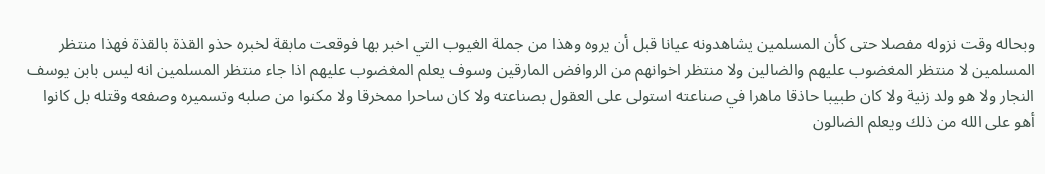وبحاله وقت نزوله مفصلا حتى كأن المسلمين يشاهدونه عيانا قبل أن يروه وهذا من جملة الغيوب التي اخبر بها فوقعت مابقة لخبره حذو القذة بالقذة فهذا منتظر المسلمين لا منتظر المغضوب عليهم والضالين ولا منتظر اخوانهم من الروافض المارقين وسوف يعلم المغضوب عليهم اذا جاء منتظر المسلمين انه ليس بابن يوسف النجار ولا هو ولد زنية ولا كان طبيبا حاذقا ماهرا في صناعته استولى على العقول بصناعته ولا كان ساحرا ممخرقا ولا مكنوا من صلبه وتسميره وصفعه وقتله بل كانوا أهو على الله من ذلك ويعلم الضالون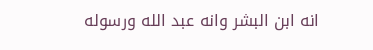انه ابن البشر وانه عبد الله ورسوله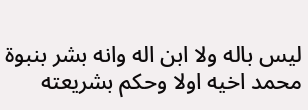ليس باله ولا ابن اله وانه بشر بنبوة محمد اخيه اولا وحكم بشريعته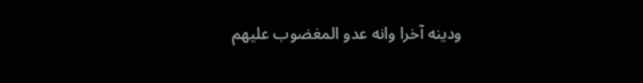ودينه آخرا وانه عدو المغضوب عليهم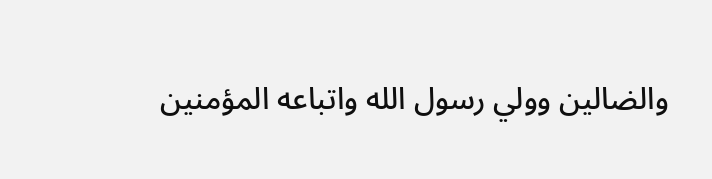والضالين وولي رسول الله واتباعه المؤمنين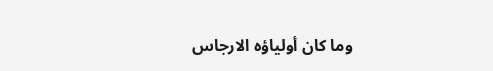وما كان أولياؤه الارجاس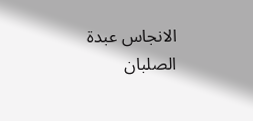الانجاس عبدة الصلبان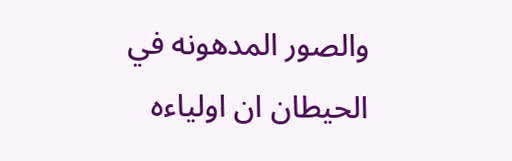والصور المدهونه في الحيطان ان اولياءه